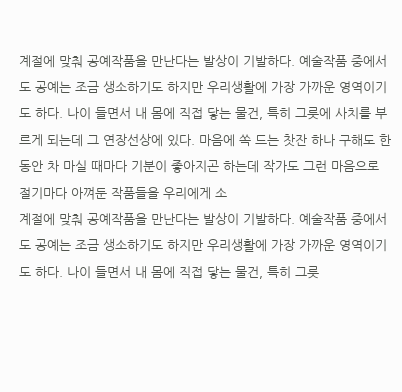계절에 맞춰 공예작품을 만난다는 발상이 기발하다. 예술작품 중에서도 공예는 조금 생소하기도 하지만 우리생활에 가장 가까운 영역이기도 하다. 나이 들면서 내 몸에 직접 닿는 물건, 특히 그릇에 사치를 부르게 되는데 그 연장선상에 있다. 마음에 쏙 드는 찻잔 하나 구해도 한동안 차 마실 때마다 기분이 좋아지곤 하는데 작가도 그런 마음으로 절기마다 아껴둔 작품들을 우리에게 소
계절에 맞춰 공예작품을 만난다는 발상이 기발하다. 예술작품 중에서도 공예는 조금 생소하기도 하지만 우리생활에 가장 가까운 영역이기도 하다. 나이 들면서 내 몸에 직접 닿는 물건, 특히 그릇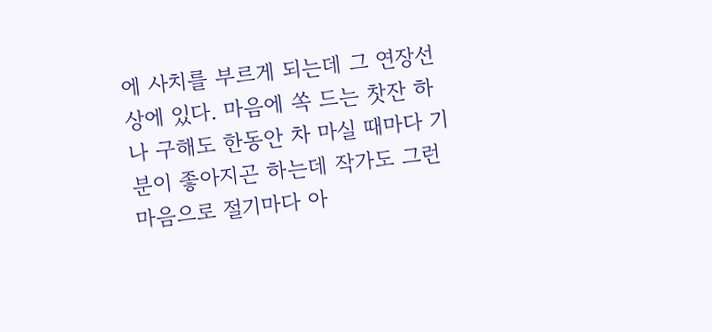에 사치를 부르게 되는데 그 연장선상에 있다. 마음에 쏙 드는 찻잔 하나 구해도 한동안 차 마실 때마다 기분이 좋아지곤 하는데 작가도 그런 마음으로 절기마다 아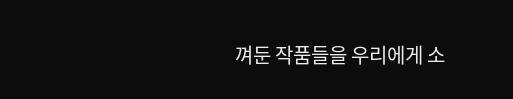껴둔 작품들을 우리에게 소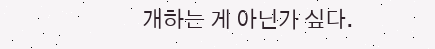개하는 게 아닌가 싶다.